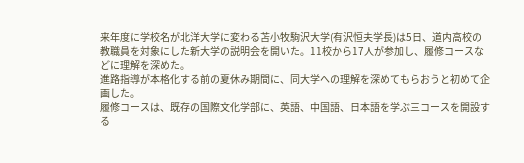来年度に学校名が北洋大学に変わる苫小牧駒沢大学(有沢恒夫学長)は5日、道内高校の教職員を対象にした新大学の説明会を開いた。11校から17人が参加し、履修コースなどに理解を深めた。
進路指導が本格化する前の夏休み期間に、同大学への理解を深めてもらおうと初めて企画した。
履修コースは、既存の国際文化学部に、英語、中国語、日本語を学ぶ三コースを開設する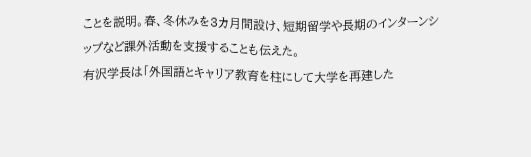ことを説明。春、冬休みを3カ月間設け、短期留学や長期のインターンシップなど課外活動を支援することも伝えた。
有沢学長は「外国語とキャリア教育を柱にして大学を再建した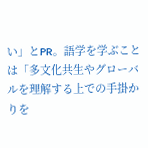い」とPR。語学を学ぶことは「多文化共生やグローバルを理解する上での手掛かりを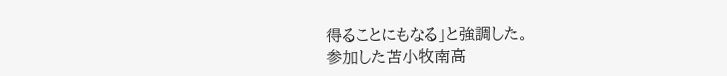得ることにもなる」と強調した。
参加した苫小牧南高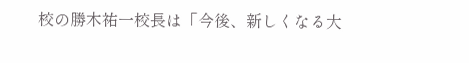校の勝木祐一校長は「今後、新しくなる大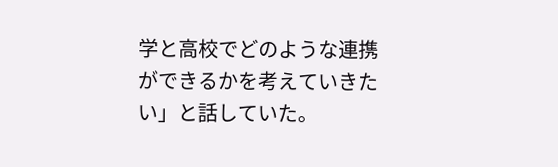学と高校でどのような連携ができるかを考えていきたい」と話していた。